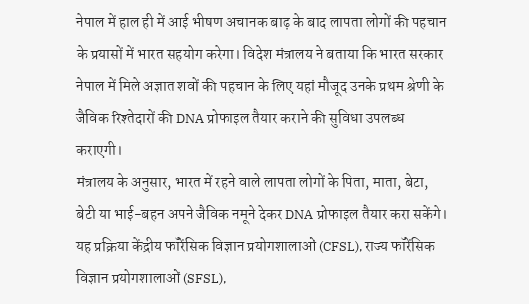नेपाल में हाल ही में आई भीषण अचानक बाढ़ के बाद लापता लोगों की पहचान के प्रयासों में भारत सहयोग करेगा। विदेश मंत्रालय ने बताया कि भारत सरकार नेपाल में मिले अज्ञात शवों की पहचान के लिए यहां मौजूद उनके प्रथम श्रेणी के जैविक रिश्तेदारों की DNA प्रोफाइल तैयार कराने की सुविधा उपलब्ध कराएगी।
मंत्रालय के अनुसार, भारत में रहने वाले लापता लोगों के पिता, माता, बेटा, बेटी या भाई-बहन अपने जैविक नमूने देकर DNA प्रोफाइल तैयार करा सकेंगे। यह प्रक्रिया केंद्रीय फॉरेंसिक विज्ञान प्रयोगशालाओं (CFSL), राज्य फॉरेंसिक विज्ञान प्रयोगशालाओं (SFSL),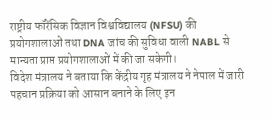राष्ट्रीय फॉरेंसिक विज्ञान विश्वविद्यालय (NFSU) की प्रयोगशालाओं तथा DNA जांच की सुविधा वाली NABL से मान्यता प्राप्त प्रयोगशालाओं में की जा सकेगी।
विदेश मंत्रालय ने बताया कि केंद्रीय गृह मंत्रालय ने नेपाल में जारी पहचान प्रक्रिया को आसान बनाने के लिए इन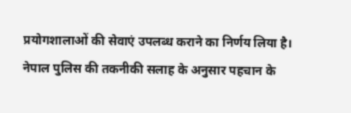प्रयोगशालाओं की सेवाएं उपलब्ध कराने का निर्णय लिया है। नेपाल पुलिस की तकनीकी सलाह के अनुसार पहचान के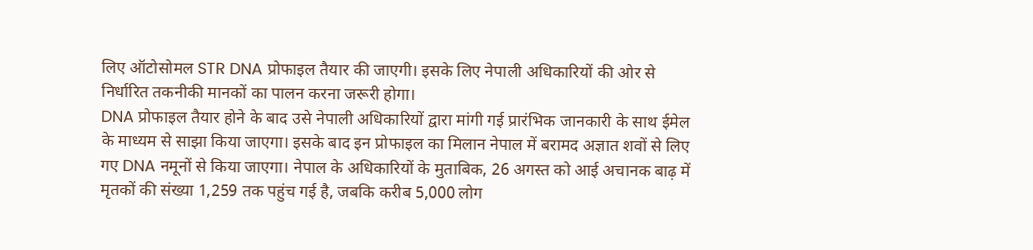लिए ऑटोसोमल STR DNA प्रोफाइल तैयार की जाएगी। इसके लिए नेपाली अधिकारियों की ओर से निर्धारित तकनीकी मानकों का पालन करना जरूरी होगा।
DNA प्रोफाइल तैयार होने के बाद उसे नेपाली अधिकारियों द्वारा मांगी गई प्रारंभिक जानकारी के साथ ईमेल के माध्यम से साझा किया जाएगा। इसके बाद इन प्रोफाइल का मिलान नेपाल में बरामद अज्ञात शवों से लिए गए DNA नमूनों से किया जाएगा। नेपाल के अधिकारियों के मुताबिक, 26 अगस्त को आई अचानक बाढ़ में मृतकों की संख्या 1,259 तक पहुंच गई है, जबकि करीब 5,000 लोग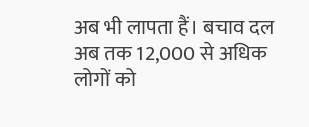अब भी लापता हैं। बचाव दल अब तक 12,000 से अधिक लोगों को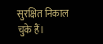सुरक्षित निकाल चुके हैं।